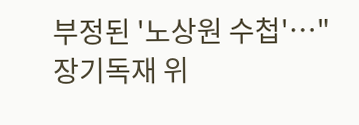부정된 '노상원 수첩'…"장기독재 위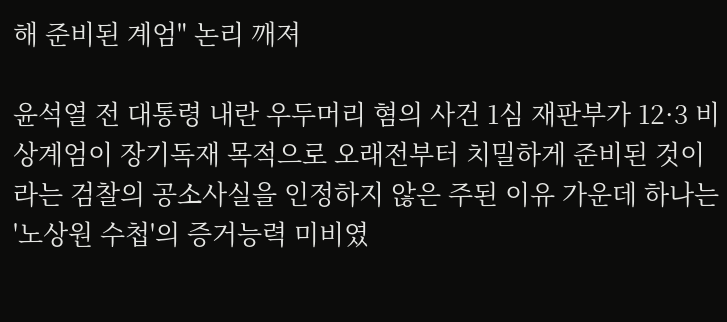해 준비된 계엄" 논리 깨져

윤석열 전 대통령 내란 우두머리 혐의 사건 1심 재판부가 12·3 비상계엄이 장기독재 목적으로 오래전부터 치밀하게 준비된 것이라는 검찰의 공소사실을 인정하지 않은 주된 이유 가운데 하나는 '노상원 수첩'의 증거능력 미비였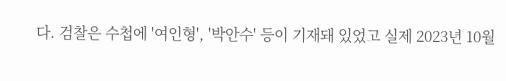다. 검찰은 수첩에 '여인형', '박안수' 등이 기재돼 있었고 실제 2023년 10월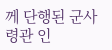께 단행된 군사령관 인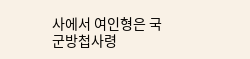사에서 여인형은 국군방첩사령